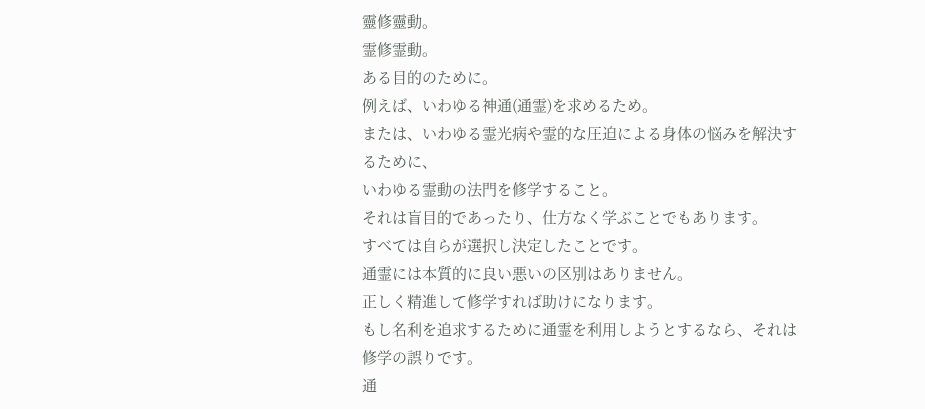靈修靈動。
霊修霊動。
ある目的のために。
例えば、いわゆる神通(通霊)を求めるため。
または、いわゆる霊光病や霊的な圧迫による身体の悩みを解決するために、
いわゆる霊動の法門を修学すること。
それは盲目的であったり、仕方なく学ぶことでもあります。
すべては自らが選択し決定したことです。
通霊には本質的に良い悪いの区別はありません。
正しく精進して修学すれば助けになります。
もし名利を追求するために通霊を利用しようとするなら、それは修学の誤りです。
通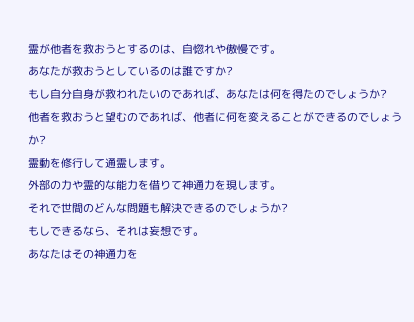霊が他者を救おうとするのは、自惚れや傲慢です。
あなたが救おうとしているのは誰ですか?
もし自分自身が救われたいのであれば、あなたは何を得たのでしょうか?
他者を救おうと望むのであれば、他者に何を変えることができるのでしょうか?
霊動を修行して通霊します。
外部の力や霊的な能力を借りて神通力を現します。
それで世間のどんな問題も解決できるのでしょうか?
もしできるなら、それは妄想です。
あなたはその神通力を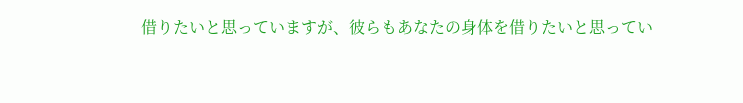借りたいと思っていますが、彼らもあなたの身体を借りたいと思ってい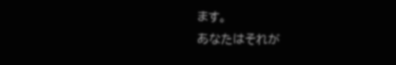ます。
あなたはそれが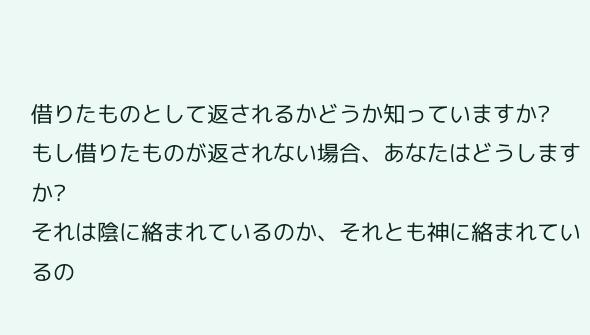借りたものとして返されるかどうか知っていますか?
もし借りたものが返されない場合、あなたはどうしますか?
それは陰に絡まれているのか、それとも神に絡まれているの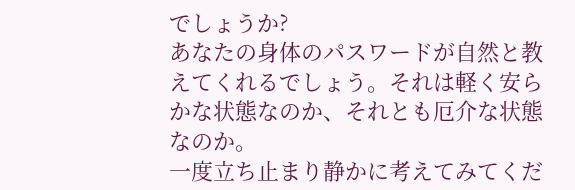でしょうか?
あなたの身体のパスワードが自然と教えてくれるでしょう。それは軽く安らかな状態なのか、それとも厄介な状態なのか。
一度立ち止まり静かに考えてみてくだ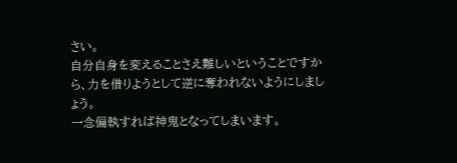さい。
自分自身を変えることさえ難しいということですから、力を借りようとして逆に奪われないようにしましょう。
一念偏執すれば神鬼となってしまいます。